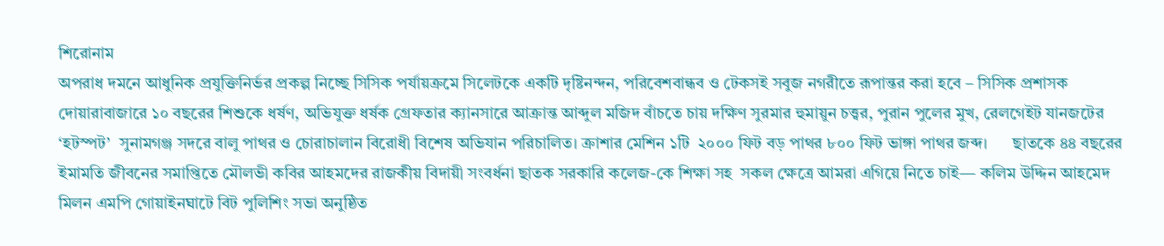শিরোনাম
অপরাধ দমনে আধুনিক প্রযুক্তিনির্ভর প্রকল্প নিচ্ছে সিসিক পর্যায়ক্রমে সিলেটকে একটি দৃষ্টিনন্দন, পরিবেশবান্ধব ও টেকসই সবুজ নগরীতে রূপান্তর করা হবে – সিসিক প্রশাসক  দোয়ারাবাজারে ১০ বছরের শিশুকে ধর্ষণ, অভিযুক্ত ধর্ষক গ্রেফতার ক্যানসারে আক্রান্ত আব্দুল মজিদ বাঁচতে চায় দক্ষিণ সুরমার হুমায়ুন চত্ত্বর, পুরান পুলের মুখ, রেলগেইট যানজটের ‘হটস্পট’  সুনামগঞ্জ সদরে বালু পাথর ও চোরাচালান বিরোধী বিশেষ অভিযান পরিচালিত। ক্রাশার মেশিন ১টি  ২০০০ ফিট বড় পাথর ৮০০ ফিট ভাঙ্গা পাথর জব্দ।      ছাতকে ৪৪ বছরের ইমামতি জীবনের সমাপ্তিতে মৌলভী কবির আহমদের রাজকীয় বিদায়ী সংবর্ধনা ছাতক সরকারি কলেজ-কে শিক্ষা সহ  সকল ক্ষেত্রে আমরা এগিয়ে নিতে চাই— কলিম উদ্দিন আহমেদ মিলন এমপি গোয়াইনঘাটে বিট পুলিশিং সভা অনুষ্ঠিত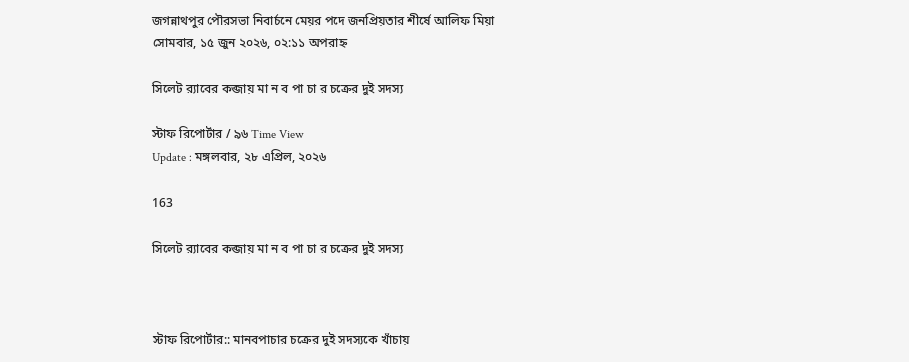জগন্নাথপুর পৌরসভা নিবার্চনে মেয়র পদে জনপ্রিয়তার শীর্ষে আলিফ মিয়া
সোমবার, ১৫ জুন ২০২৬, ০২:১১ অপরাহ্ন

সিলেট র‌্যাবের কব্জায় মা ন ব পা চা র চক্রের দুই সদস্য

স্টাফ রিপোর্টার / ৯৬ Time View
Update : মঙ্গলবার, ২৮ এপ্রিল, ২০২৬

163

সিলেট র‌্যাবের কব্জায় মা ন ব পা চা র চক্রের দুই সদস্য



স্টাফ রিপোর্টার:: মানবপাচার চক্রের দুই সদস্যকে খাঁচায়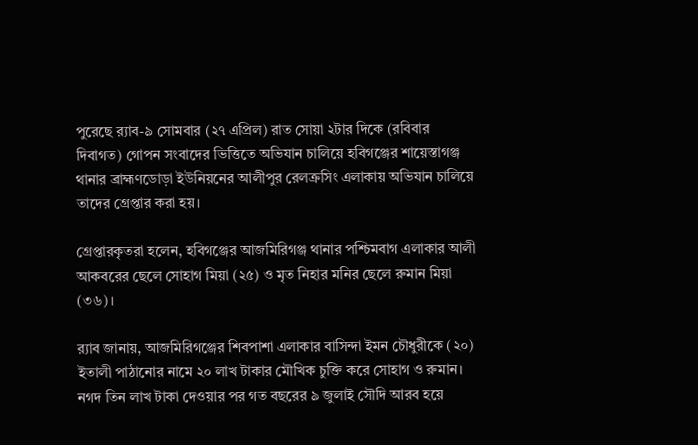পুরেছে র‌্যাব-৯ সোমবার (২৭ এপ্রিল) রাত সোয়া ২টার দিকে (রবিবার দিবাগত) গোপন সংবাদের ভিত্তিতে অভিযান চালিয়ে হবিগঞ্জের শায়েস্তাগঞ্জ থানার ব্রাহ্মণডোড়া ইউনিয়নের আলীপুর রেলক্রসিং এলাকায় অভিযান চালিয়ে তাদের গ্রেপ্তার করা হয়।

গ্রেপ্তারকৃতরা হলেন, হবিগঞ্জের আজমিরিগঞ্জ থানার পশ্চিমবাগ এলাকার আলী আকবরের ছেলে সোহাগ মিয়া (২৫) ও মৃত নিহার মনির ছেলে রুমান মিয়া (৩৬)।

র‌্যাব জানায়, আজমিরিগঞ্জের শিবপাশা এলাকার বাসিন্দা ইমন চৌধুরীকে (২০) ইতালী পাঠানোর নামে ২০ লাখ টাকার মৌখিক চুক্তি করে সোহাগ ও রুমান। নগদ তিন লাখ টাকা দেওয়ার পর গত বছরের ৯ জুলাই সৌদি আরব হয়ে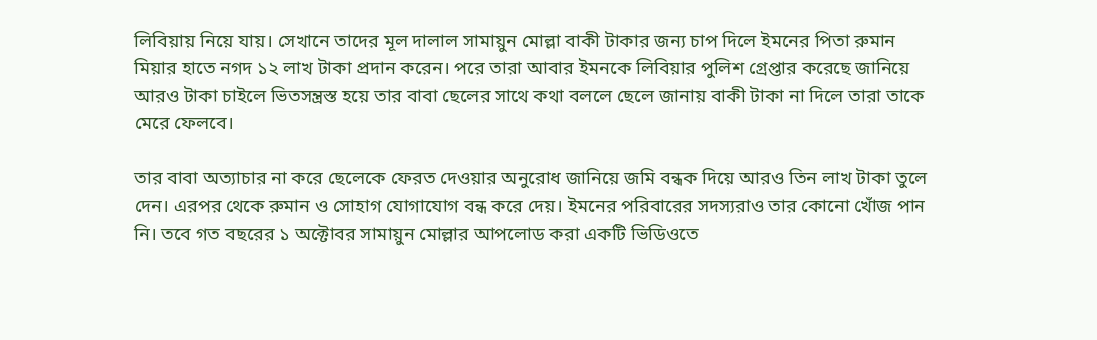লিবিয়ায় নিয়ে যায়। সেখানে তাদের মূল দালাল সামায়ুন মোল্লা বাকী টাকার জন্য চাপ দিলে ইমনের পিতা রুমান মিয়ার হাতে নগদ ১২ লাখ টাকা প্রদান করেন। পরে তারা আবার ইমনকে লিবিয়ার পুলিশ গ্রেপ্তার করেছে জানিয়ে আরও টাকা চাইলে ভিতসন্ত্রস্ত হয়ে তার বাবা ছেলের সাথে কথা বললে ছেলে জানায় বাকী টাকা না দিলে তারা তাকে মেরে ফেলবে।

তার বাবা অত্যাচার না করে ছেলেকে ফেরত দেওয়ার অনুরোধ জানিয়ে জমি বন্ধক দিয়ে আরও তিন লাখ টাকা তুলে দেন। এরপর থেকে রুমান ও সোহাগ যোগাযোগ বন্ধ করে দেয়। ইমনের পরিবারের সদস্যরাও তার কোনো খোঁজ পান নি। তবে গত বছরের ১ অক্টোবর সামায়ুন মোল্লার আপলোড করা একটি ভিডিওতে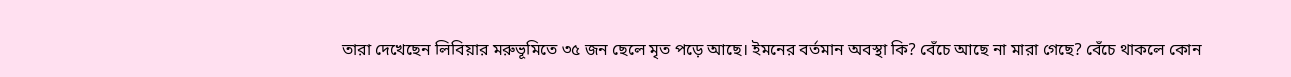তারা দেখেছেন লিবিয়ার মরুভূমিতে ৩৫ জন ছেলে মৃত পড়ে আছে। ইমনের বর্তমান অবস্থা কি? বেঁচে আছে না মারা গেছে? বেঁচে থাকলে কোন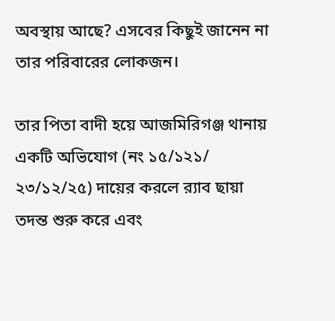অবস্থায় আছে? এসবের কিছুই জানেন না তার পরিবারের লোকজন।

তার পিতা বাদী হয়ে আজমিরিগঞ্জ থানায় একটি অভিযোগ (নং ১৫/১২১/ ২৩/১২/২৫) দায়ের করলে র‌্যাব ছায়া তদন্ত শুরু করে এবং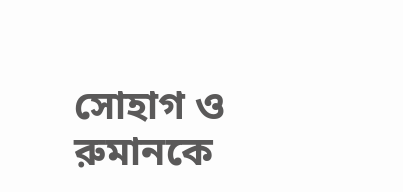সোহাগ ও রুমানকে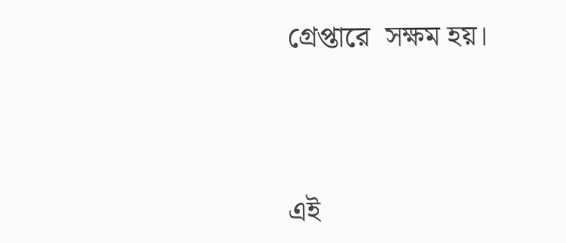গ্রেপ্তারে  সক্ষম হয়।




এই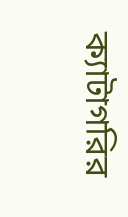ক্যাটাগরির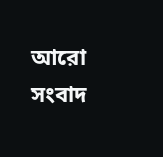আরো সংবাদ